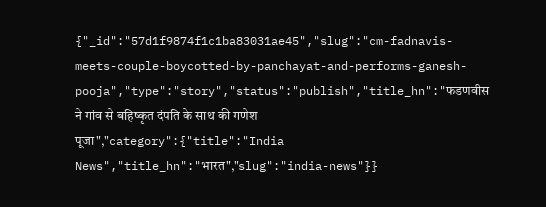{"_id":"57d1f9874f1c1ba83031ae45","slug":"cm-fadnavis-meets-couple-boycotted-by-panchayat-and-performs-ganesh-pooja","type":"story","status":"publish","title_hn":"फडणवीस ने गांव से बहिष्कृत दंपति के साथ की गणेश पूजा","category":{"title":"India News","title_hn":"भारत","slug":"india-news"}}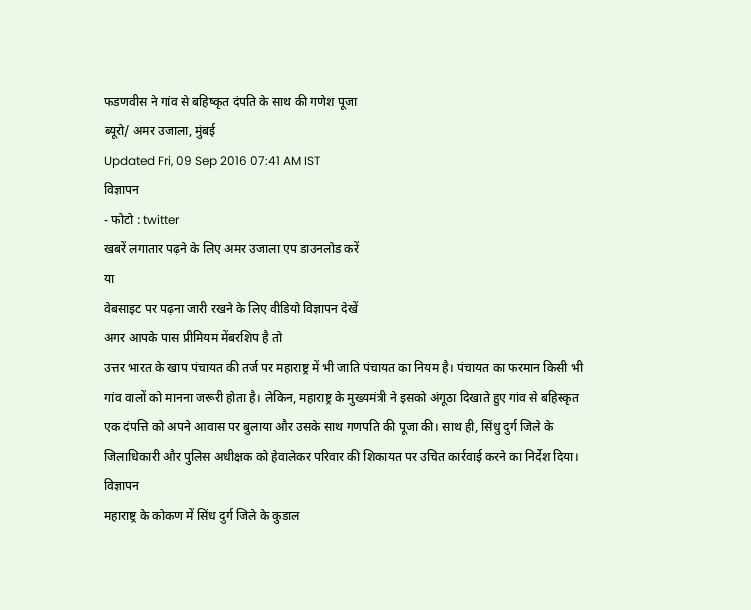फडणवीस ने गांव से बहिष्कृत दंपति के साथ की गणेश पूजा
ब्यूरो/ अमर उजाला, मुंबई
Updated Fri, 09 Sep 2016 07:41 AM IST
विज्ञापन
- फोटो : twitter
खबरें लगातार पढ़ने के लिए अमर उजाला एप डाउनलोड करें
या
वेबसाइट पर पढ़ना जारी रखने के लिए वीडियो विज्ञापन देखें
अगर आपके पास प्रीमियम मेंबरशिप है तो
उत्तर भारत के खाप पंचायत की तर्ज पर महाराष्ट्र में भी जाति पंचायत का नियम है। पंचायत का फरमान किसी भी गांव वालों को मानना जरूरी होता है। लेकिन, महाराष्ट्र के मुख्यमंत्री ने इसको अंगूठा दिखाते हुए गांव से बहिस्कृत एक दंपत्ति को अपने आवास पर बुलाया और उसके साथ गणपति की पूजा की। साथ ही, सिंधु दुर्ग जिले के जिलाधिकारी और पुलिस अधीक्षक को हेवालेकर परिवार की शिकायत पर उचित कार्रवाई करने का निर्देश दिया।
विज्ञापन
महाराष्ट्र के कोकण में सिंध दुर्ग जिले के कुडाल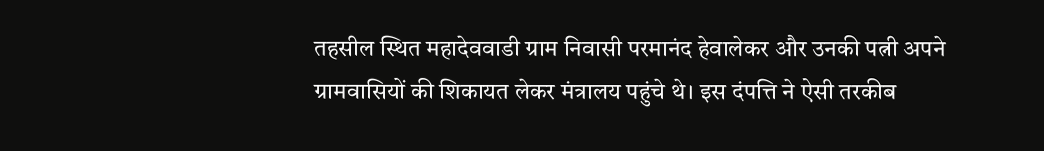तहसील स्थित महादेववाडी ग्राम निवासी परमानंद हेवालेकर और उनकी पत्नी अपने ग्रामवासियों की शिकायत लेकर मंत्रालय पहुंचे थे। इस दंपत्ति ने ऐसी तरकीब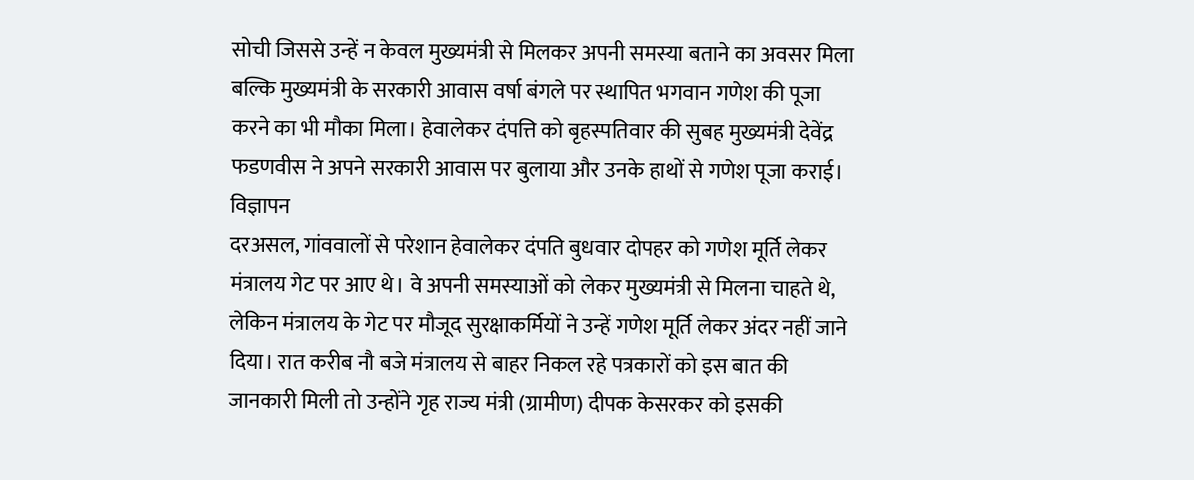सोची जिससे उन्हें न केवल मुख्यमंत्री से मिलकर अपनी समस्या बताने का अवसर मिला बल्कि मुख्यमंत्री के सरकारी आवास वर्षा बंगले पर स्थापित भगवान गणेश की पूजा करने का भी मौका मिला। हेवालेकर दंपत्ति को बृहस्पतिवार की सुबह मुख्यमंत्री देवेंद्र फडणवीस ने अपने सरकारी आवास पर बुलाया और उनके हाथों से गणेश पूजा कराई।
विज्ञापन
दरअसल, गांववालों से परेशान हेवालेकर दंपति बुधवार दोपहर को गणेश मूर्ति लेकर मंत्रालय गेट पर आए थे। वे अपनी समस्याओं को लेकर मुख्यमंत्री से मिलना चाहते थे, लेकिन मंत्रालय के गेट पर मौजूद सुरक्षाकर्मियों ने उन्हें गणेश मूर्ति लेकर अंदर नहीं जाने दिया। रात करीब नौ बजे मंत्रालय से बाहर निकल रहे पत्रकारों को इस बात की जानकारी मिली तो उन्होंने गृह राज्य मंत्री (ग्रामीण) दीपक केसरकर को इसकी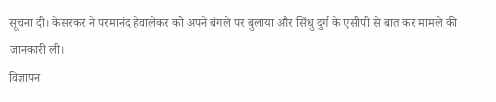सूचना दी। केसरकर ने परमानंद हेवालेकर को अपने बंगले पर बुलाया और सिंधु दुर्ग के एसीपी से बात कर मामले की जानकारी ली।
विज्ञापन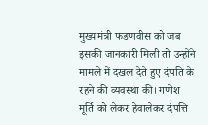मुख्यमंत्री फडणवीस को जब इसकी जानकारी मिली तो उन्होंने मामले में दखल देते हुए दंपति के रहने की व्यवस्था की। गणेश मूर्ति को लेकर हेवालेकर दंपत्ति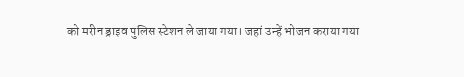को मरीन ड्राइव पुलिस स्टेशन ले जाया गया। जहां उन्हें भोजन कराया गया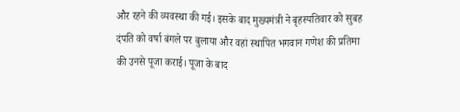और रहने की व्यवस्था की गई। इसके बाद मुख्यमंत्री ने बृहस्पतिवार को सुबह दंपति को वर्षा बंगले पर बुलाया और वहां स्थापित भगवान गणेश की प्रतिमा की उनसे पूजा कराई। पूजा के बाद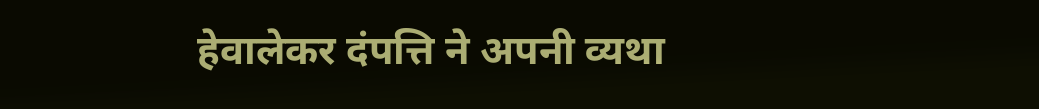हेवालेकर दंपत्ति ने अपनी व्यथा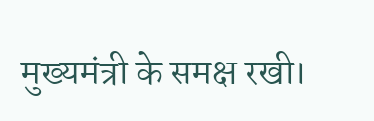मुख्यमंत्री के समक्ष रखी।